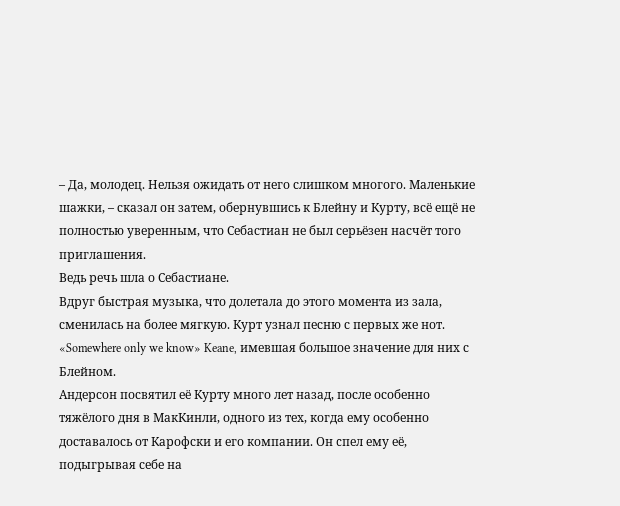– Да, молодец. Нельзя ожидать от него слишком многого. Маленькие шажки, – сказал он затем, обернувшись к Блейну и Курту, всё ещё не полностью уверенным, что Себастиан не был серьёзен насчёт того приглашения.
Ведь речь шла о Себастиане.
Вдруг быстрая музыка, что долетала до этого момента из зала, сменилась на более мягкую. Курт узнал песню с первых же нот. «Somewhere only we know» Keane, имевшая большое значение для них с Блейном.
Андерсон посвятил её Курту много лет назад, после особенно тяжёлого дня в МакКинли, одного из тех, когда ему особенно доставалось от Карофски и его компании. Он cпел ему её, подыгрывая себе на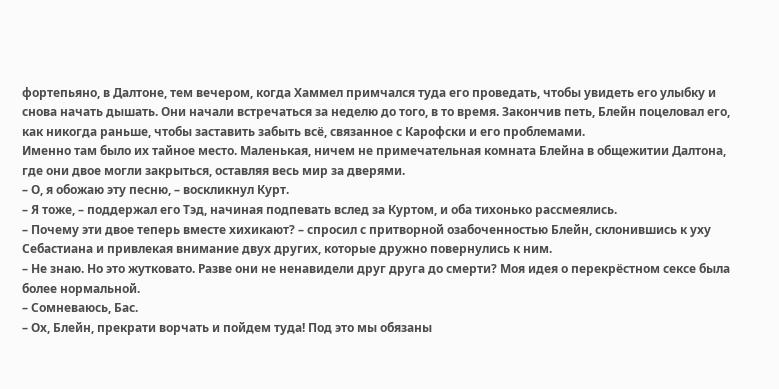фортепьяно, в Далтоне, тем вечером, когда Хаммел примчался туда его проведать, чтобы увидеть его улыбку и снова начать дышать. Они начали встречаться за неделю до того, в то время. Закончив петь, Блейн поцеловал его, как никогда раньше, чтобы заставить забыть всё, связанное с Карофски и его проблемами.
Именно там было их тайное место. Маленькая, ничем не примечательная комната Блейна в общежитии Далтона, где они двое могли закрыться, оставляя весь мир за дверями.
– О, я обожаю эту песню, – воскликнул Курт.
– Я тоже, – поддержал его Тэд, начиная подпевать вслед за Куртом, и оба тихонько рассмеялись.
– Почему эти двое теперь вместе хихикают? – спросил с притворной озабоченностью Блейн, склонившись к уху Себастиана и привлекая внимание двух других, которые дружно повернулись к ним.
– Не знаю. Но это жутковато. Разве они не ненавидели друг друга до смерти? Моя идея о перекрёстном сексе была более нормальной.
– Сомневаюсь, Бас.
– Ох, Блейн, прекрати ворчать и пойдем туда! Под это мы обязаны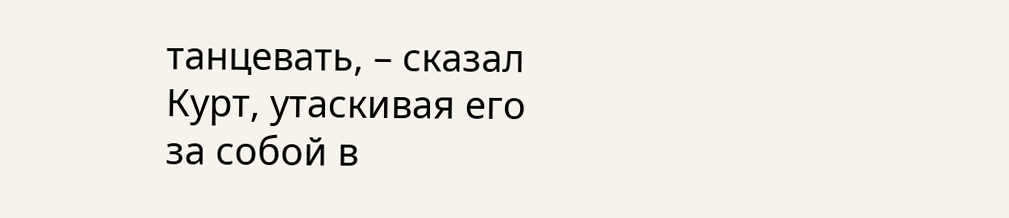танцевать, – сказал Курт, утаскивая его за собой в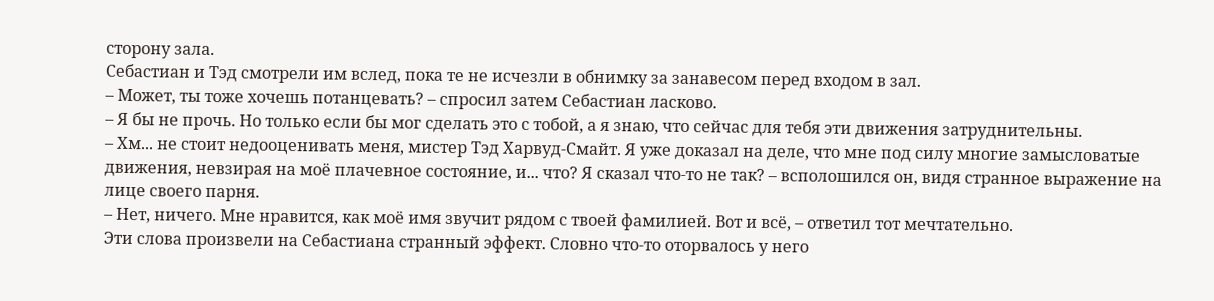сторону зала.
Себастиан и Тэд смотрели им вслед, пока те не исчезли в обнимку за занавесом перед входом в зал.
– Может, ты тоже хочешь потанцевать? – спросил затем Себастиан ласково.
– Я бы не прочь. Но только если бы мог сделать это с тобой, а я знаю, что сейчас для тебя эти движения затруднительны.
– Хм... не стоит недооценивать меня, мистер Тэд Харвуд-Смайт. Я уже доказал на деле, что мне под силу многие замысловатые движения, невзирая на моё плачевное состояние, и... что? Я сказал что-то не так? – всполошился он, видя странное выражение на лице своего парня.
– Нет, ничего. Мне нравится, как моё имя звучит рядом с твоей фамилией. Вот и всё, – ответил тот мечтательно.
Эти слова произвели на Себастиана странный эффект. Словно что-то оторвалось у него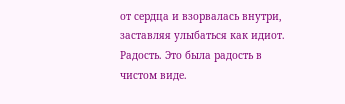от сердца и взорвалась внутри, заставляя улыбаться как идиот.
Радость. Это была радость в чистом виде.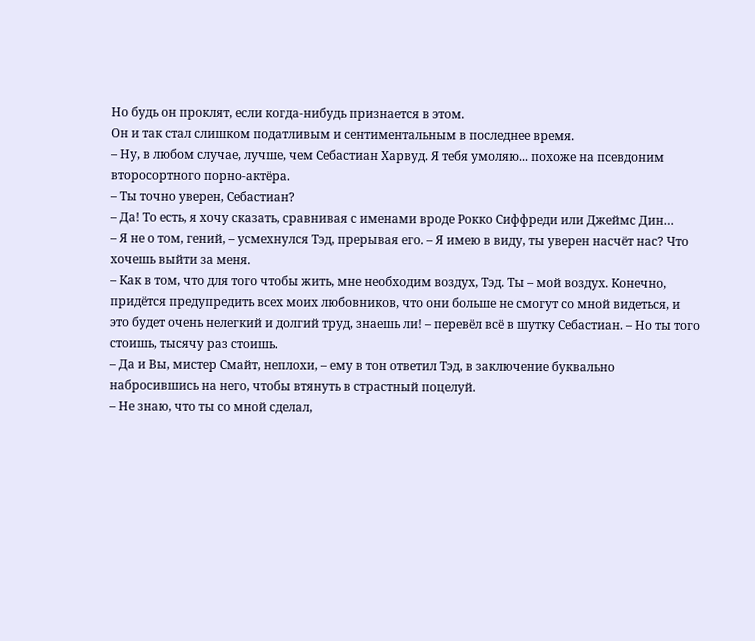Но будь он проклят, если когда-нибудь признается в этом.
Он и так стал слишком податливым и сентиментальным в последнее время.
– Ну, в любом случае, лучше, чем Себастиан Харвуд. Я тебя умоляю... похоже на псевдоним второсортного порно-актёра.
– Ты точно уверен, Себастиан?
– Да! То есть, я хочу сказать, сравнивая с именами вроде Рокко Сиффреди или Джеймс Дин…
– Я не о том, гений, – усмехнулся Тэд, прерывая его. – Я имею в виду, ты уверен насчёт нас? Что хочешь выйти за меня.
– Как в том, что для того чтобы жить, мне необходим воздух, Тэд. Ты – мой воздух. Конечно, придётся предупредить всех моих любовников, что они больше не смогут со мной видеться, и это будет очень нелегкий и долгий труд, знаешь ли! – перевёл всё в шутку Себастиан. – Но ты того стоишь, тысячу раз стоишь.
– Да и Вы, мистер Смайт, неплохи, – ему в тон ответил Тэд, в заключение буквально набросившись на него, чтобы втянуть в страстный поцелуй.
– Не знаю, что ты со мной сделал,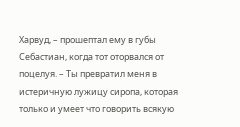Харвуд, – прошептал ему в губы Себастиан, когда тот оторвался от поцелуя. – Ты превратил меня в истеричную лужицу сиропа, которая только и умеет что говорить всякую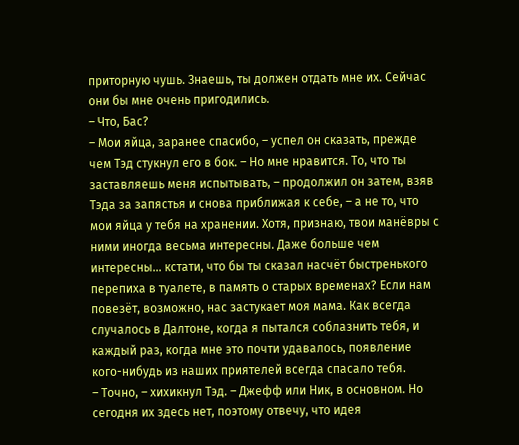приторную чушь. Знаешь, ты должен отдать мне их. Сейчас они бы мне очень пригодились.
– Что, Бас?
– Мои яйца, заранее спасибо, – успел он сказать, прежде чем Тэд стукнул его в бок. – Но мне нравится. То, что ты заставляешь меня испытывать, – продолжил он затем, взяв Тэда за запястья и снова приближая к себе, – а не то, что мои яйца у тебя на хранении. Хотя, признаю, твои манёвры с ними иногда весьма интересны. Даже больше чем интересны... кстати, что бы ты сказал насчёт быстренького перепиха в туалете, в память о старых временах? Если нам повезёт, возможно, нас застукает моя мама. Как всегда случалось в Далтоне, когда я пытался соблазнить тебя, и каждый раз, когда мне это почти удавалось, появление кого-нибудь из наших приятелей всегда спасало тебя.
– Точно, – хихикнул Тэд. – Джефф или Ник, в основном. Но сегодня их здесь нет, поэтому отвечу, что идея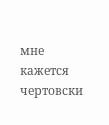мне кажется чертовски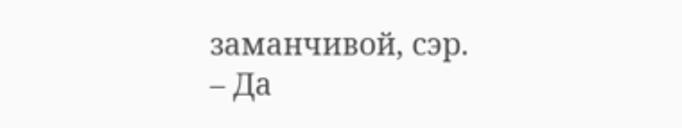заманчивой, сэр.
– Да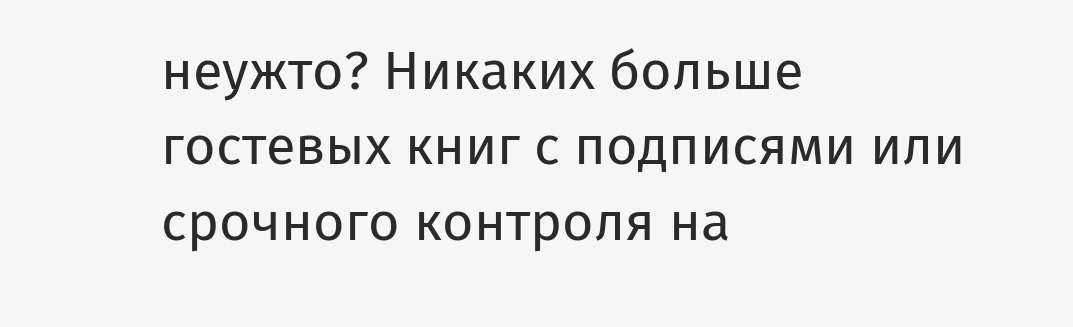неужто? Никаких больше гостевых книг с подписями или срочного контроля на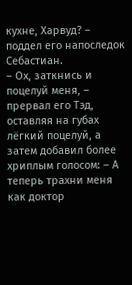кухне, Харвуд? – поддел его напоследок Себастиан.
– Ох, заткнись и поцелуй меня, – прервал его Тэд, оставляя на губах лёгкий поцелуй, а затем добавил более хриплым голосом: – А теперь трахни меня как доктор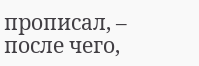прописал, – после чего,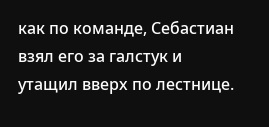как по команде, Себастиан взял его за галстук и утащил вверх по лестнице.